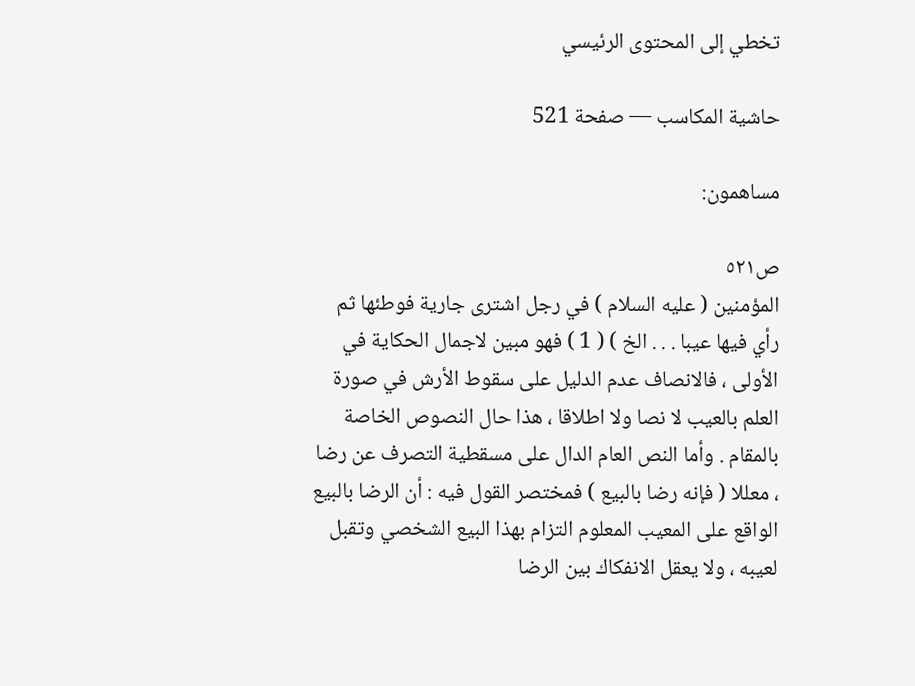تخطي إلى المحتوى الرئيسي

حاشية المكاسب — صفحة 521

مساهمون:

ص٥٢١
المؤمنين ( عليه السلام ) في رجل اشترى جارية فوطئها ثم رأي فيها عيبا . . . الخ ) ( 1 ) فهو مبين لاجمال الحكاية في الأولى ، فالانصاف عدم الدليل على سقوط الأرش في صورة العلم بالعيب لا نصا ولا اطلاقا ، هذا حال النصوص الخاصة بالمقام . وأما النص العام الدال على مسقطية التصرف عن رضا ، معللا ( فإنه رضا بالبيع ) فمختصر القول فيه : أن الرضا بالبيع الواقع على المعيب المعلوم التزام بهذا البيع الشخصي وتقبل لعيبه ، ولا يعقل الانفكاك بين الرضا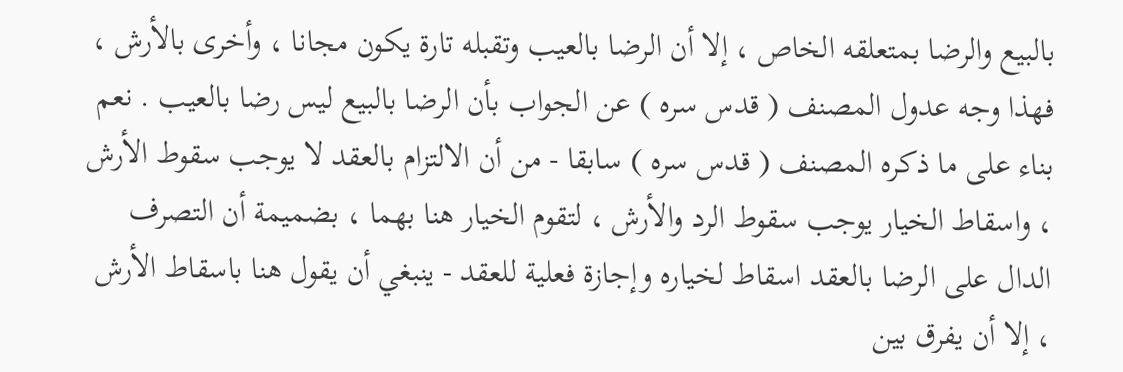بالبيع والرضا بمتعلقه الخاص ، إلا أن الرضا بالعيب وتقبله تارة يكون مجانا ، وأخرى بالأرش ، فهذا وجه عدول المصنف ( قدس سره ) عن الجواب بأن الرضا بالبيع ليس رضا بالعيب . نعم بناء على ما ذكره المصنف ( قدس سره ) سابقا - من أن الالتزام بالعقد لا يوجب سقوط الأرش ، واسقاط الخيار يوجب سقوط الرد والأرش ، لتقوم الخيار هنا بهما ، بضميمة أن التصرف الدال على الرضا بالعقد اسقاط لخياره وإجازة فعلية للعقد - ينبغي أن يقول هنا باسقاط الأرش ، إلا أن يفرق بين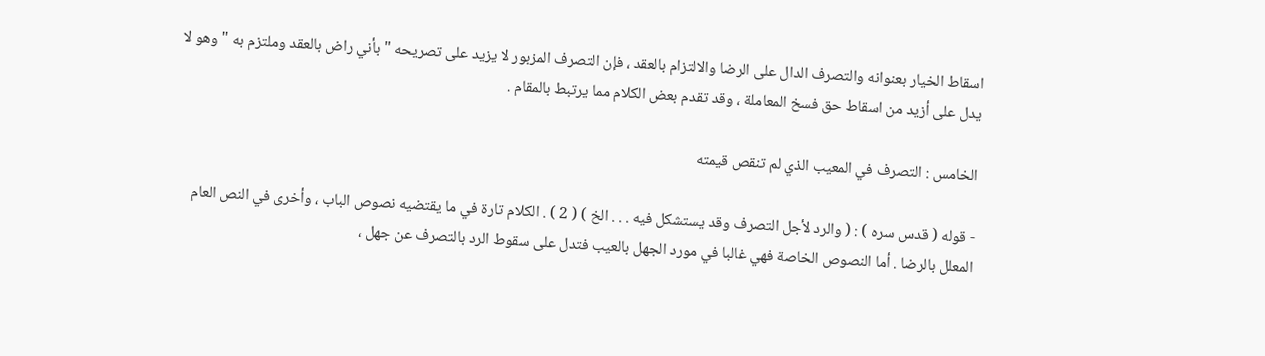اسقاط الخيار بعنوانه والتصرف الدال على الرضا والالتزام بالعقد ، فإن التصرف المزبور لا يزيد على تصريحه " بأني راض بالعقد وملتزم به " وهو لا يدل على أزيد من اسقاط حق فسخ المعاملة ، وقد تقدم بعض الكلام مما يرتبط بالمقام .

الخامس : التصرف في المعيب الذي لم تنقص قيمته

- قوله ( قدس سره ) : ( والرد لأجل التصرف وقد يستشكل فيه . . . الخ ) ( 2 ) . الكلام تارة في ما يقتضيه نصوص الباب ، وأخرى في النص العام المعلل بالرضا . أما النصوص الخاصة فهي غالبا في مورد الجهل بالعيب فتدل على سقوط الرد بالتصرف عن جهل ،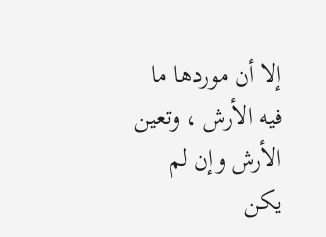إلا أن موردها ما فيه الأرش ، وتعين الأرش وإن لم يكن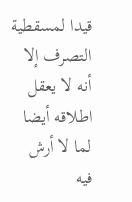قيدا لمسقطية التصرف إلا أنه لا يعقل اطلاقه أيضا لما لا أرش فيه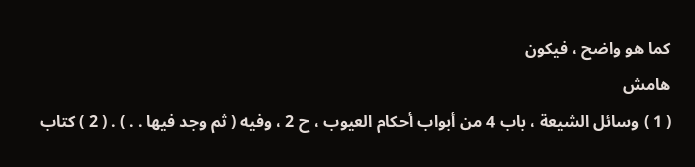كما هو واضح ، فيكون
هامش
( 1 ) وسائل الشيعة ، باب 4 من أبواب أحكام العيوب ، ح 2 ، وفيه ( ثم وجد فيها . . ) . ( 2 ) كتاب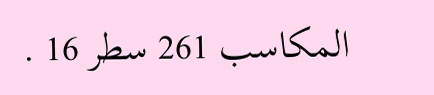المكاسب 261 سطر 16 .